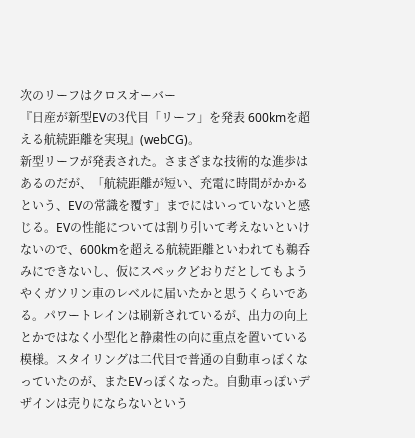次のリーフはクロスオーバー
『日産が新型EVの3代目「リーフ」を発表 600kmを超える航続距離を実現』(webCG)。
新型リーフが発表された。さまざまな技術的な進歩はあるのだが、「航続距離が短い、充電に時間がかかるという、EVの常識を覆す」までにはいっていないと感じる。EVの性能については割り引いて考えないといけないので、600kmを超える航続距離といわれても鵜呑みにできないし、仮にスペックどおりだとしてもようやくガソリン車のレベルに届いたかと思うくらいである。パワートレインは刷新されているが、出力の向上とかではなく小型化と静粛性の向に重点を置いている模様。スタイリングは二代目で普通の自動車っぽくなっていたのが、またEVっぽくなった。自動車っぽいデザインは売りにならないという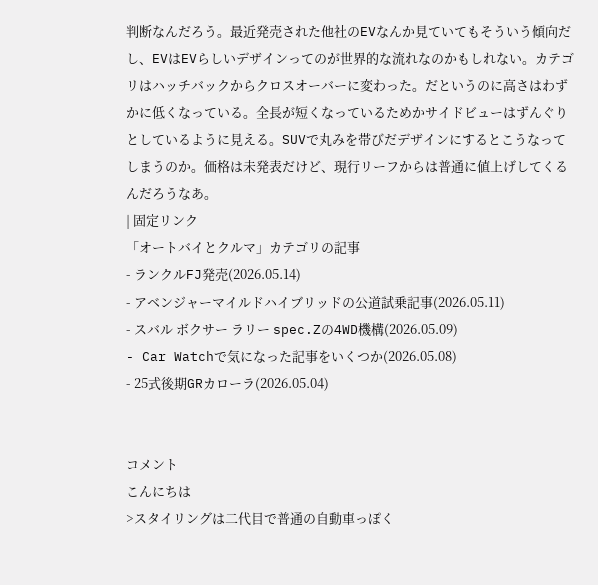判断なんだろう。最近発売された他社のEVなんか見ていてもそういう傾向だし、EVはEVらしいデザインってのが世界的な流れなのかもしれない。カテゴリはハッチバックからクロスオーバーに変わった。だというのに高さはわずかに低くなっている。全長が短くなっているためかサイドビューはずんぐりとしているように見える。SUVで丸みを帯びだデザインにするとこうなってしまうのか。価格は未発表だけど、現行リーフからは普通に値上げしてくるんだろうなあ。
| 固定リンク
「オートバイとクルマ」カテゴリの記事
- ランクルFJ発売(2026.05.14)
- アベンジャーマイルドハイブリッドの公道試乗記事(2026.05.11)
- スバル ボクサー ラリー spec.Zの4WD機構(2026.05.09)
- Car Watchで気になった記事をいくつか(2026.05.08)
- 25式後期GRカローラ(2026.05.04)


コメント
こんにちは
>スタイリングは二代目で普通の自動車っぽく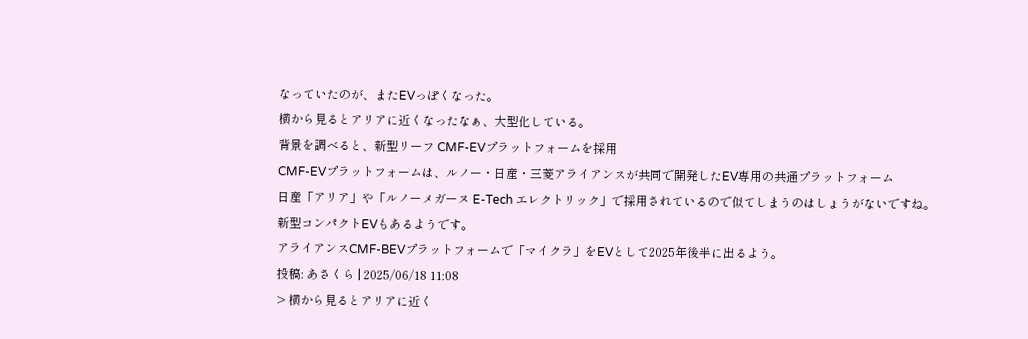なっていたのが、またEVっぽくなった。
横から見るとアリアに近くなったなぁ、大型化している。
背景を調べると、新型リーフ CMF-EVプラットフォームを採用
CMF-EVプラットフォームは、ルノー・日産・三菱アライアンスが共同で開発したEV専用の共通プラットフォーム
日産「アリア」や「ルノーメガーヌ E-Tech エレクトリック」で採用されているので似てしまうのはしょうがないですね。
新型コンパクトEVもあるようです。
アライアンスCMF-BEVプラットフォームで「マイクラ」をEVとして2025年後半に出るよう。
投稿: あさくら | 2025/06/18 11:08
> 横から見るとアリアに近く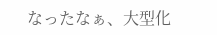なったなぁ、大型化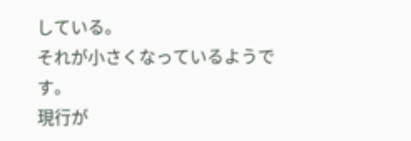している。
それが小さくなっているようです。
現行が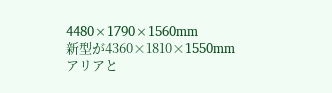4480×1790×1560mm
新型が4360×1810×1550mm
アリアと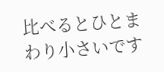比べるとひとまわり小さいです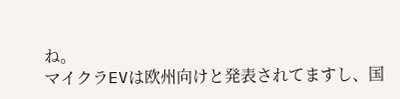ね。
マイクラEVは欧州向けと発表されてますし、国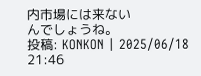内市場には来ない
んでしょうね。
投稿: KONKON | 2025/06/18 21:46